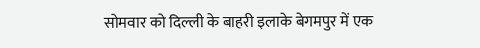सोमवार को दिल्ली के बाहरी इलाके बेगमपुर में एक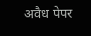अवैध पेपर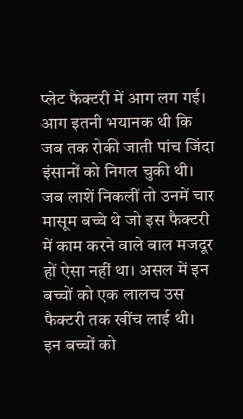प्लेट फैक्टरी में आग लग गई। आग इतनी भयानक थी कि जब तक रोकी जाती पांच जिंदा इंसानों को निगल चुकी थी।
जब लाशें निकलीं तो उनमें चार मासूम बच्चे थे जो इस फैक्टरी में काम करने वाले बाल मजदूर हों ऐसा नहीं था। असल में इन बच्चों को एक लालच उस फैक्टरी तक खींच लाई थी।
इन बच्चों को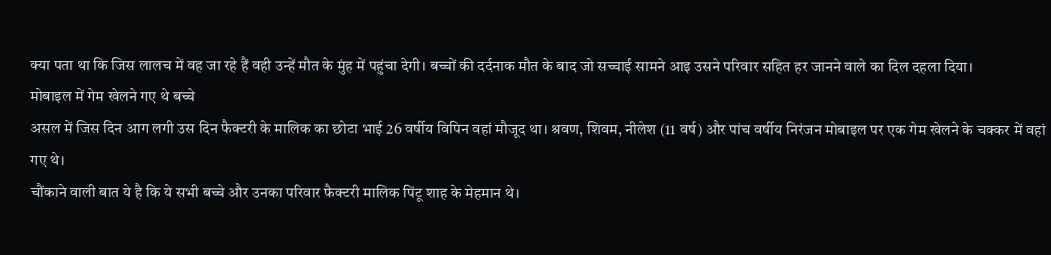क्या पता था कि जिस लालच में वह जा रहे हैं वही उन्हें मौत के मुंह में पहुंचा देगी। बच्चों की दर्दनाक मौत के बाद जो सच्चाई सामने आइ उसने परिवार सहित हर जानने वाले का दिल दहला दिया।
मोबाइल में गेम खेलने गए थे बच्चे
असल में जिस दिन आग लगी उस दिन फैक्टरी के मालिक का छोटा भाई 26 वर्षीय विपिन वहां मौजूद था। श्रवण, शिवम, नीलेश (11 वर्ष) और पांच वर्षीय निरंजन मोबाइल पर एक गेम खेलने के चक्कर में वहां गए थे।
चौंकाने वाली बात ये है कि ये सभी बच्चे और उनका परिवार फैक्टरी मालिक पिंटू शाह के मेहमान थे।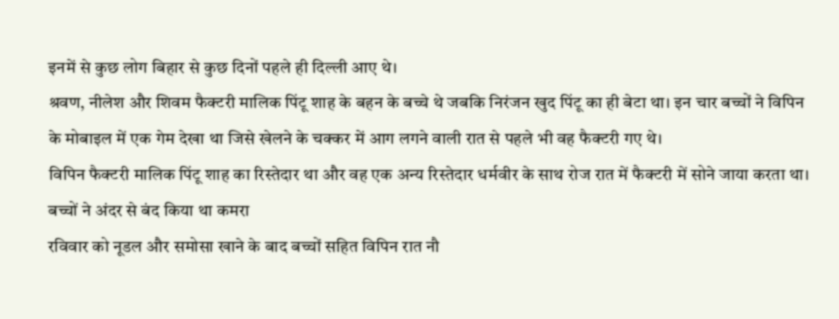इनमें से कुछ लोग बिहार से कुछ दिनों पहले ही दिल्ली आए थे।
श्रवण, नीलेश और शिवम फैक्टरी मालिक पिंटू शाह के बहन के बच्चे थे जबकि निरंजन खुद पिंटू का ही बेटा था। इन चार बच्चों ने विपिन के मोबाइल में एक गेम देखा था जिसे खेलने के चक्कर में आग लगने वाली रात से पहले भी वह फैक्टरी गए थे।
विपिन फैक्टरी मालिक पिंटू शाह का रिस्तेदार था और वह एक अन्य रिस्तेदार धर्मवीर के साथ रोज रात में फैक्टरी में सोने जाया करता था।
बच्चों ने अंदर से बंद किया था कमरा
रविवार को नूडल और समोसा खाने के बाद बच्चों सहित विपिन रात नौ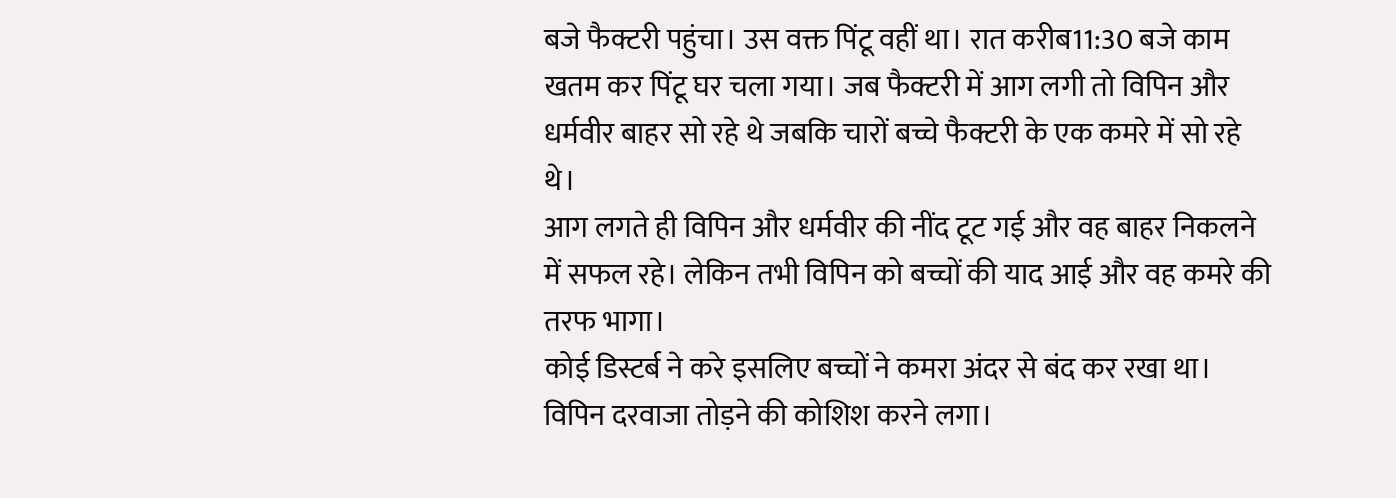बजे फैक्टरी पहुंचा। उस वक्त पिंटू वहीं था। रात करीब11:30 बजे काम खतम कर पिंटू घर चला गया। जब फैक्टरी में आग लगी तो विपिन और धर्मवीर बाहर सो रहे थे जबकि चारों बच्चे फैक्टरी के एक कमरे में सो रहे थे।
आग लगते ही विपिन और धर्मवीर की नींद टूट गई और वह बाहर निकलने में सफल रहे। लेकिन तभी विपिन को बच्चों की याद आई और वह कमरे की तरफ भागा।
कोई डिस्टर्ब ने करे इसलिए बच्चों ने कमरा अंदर से बंद कर रखा था। विपिन दरवाजा तोड़ने की कोशिश करने लगा।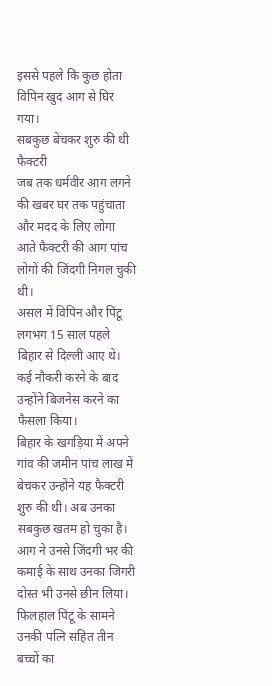इससे पहले कि कुछ होता विपिन खुद आग से घिर गया।
सबकुछ बेचकर शुरु की थी फैक्टरी
जब तक धर्मवीर आग लगने की खबर घर तक पहुंचाता और मदद के लिए लोगा आते फैक्टरी की आग पांच लोगों की जिंदगी निगल चुकी थी।
असल में विपिन और पिंटू लगभग 15 साल पहले बिहार से दिल्ली आए थे। कई नौकरी करने के बाद उन्होंने बिजनेस करने का फैसला किया।
बिहार के खगड़िया में अपने गांव की जमीन पांच लाख में बेचकर उन्होंने यह फैक्टरी शुरु की थी। अब उनका सबकुछ खतम हो चुका है। आग ने उनसे जिंदगी भर की कमाई के साथ उनका जिगरी दोस्त भी उनसे छीन लिया।
फिलहाल पिंटू के सामने उनकी पत्नि सहित तीन बच्चों का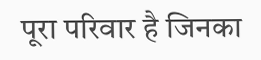पूरा परिवार है जिनका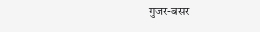गुजर-बसर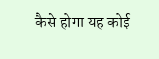कैसे होगा यह कोई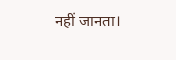नहीं जानता।